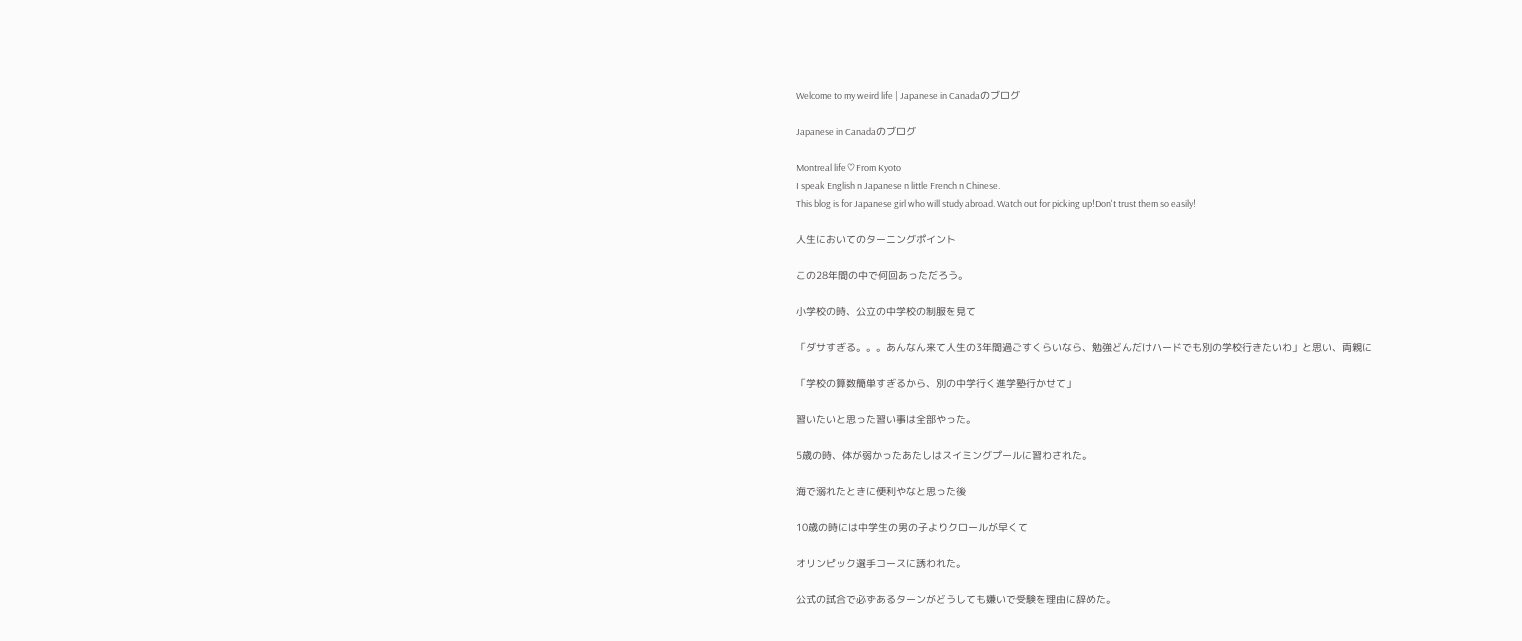Welcome to my weird life | Japanese in Canadaのブログ

Japanese in Canadaのブログ

Montreal life♡From Kyoto
I speak English n Japanese n little French n Chinese.
This blog is for Japanese girl who will study abroad. Watch out for picking up!Don't trust them so easily!

人生においてのターニングポイント

この28年間の中で何回あっただろう。

小学校の時、公立の中学校の制服を見て

「ダサすぎる。。。あんなん来て人生の3年間過ごすくらいなら、勉強どんだけハードでも別の学校行きたいわ」と思い、両親に

「学校の算数簡単すぎるから、別の中学行く進学塾行かせて」

習いたいと思った習い事は全部やった。

5歳の時、体が弱かったあたしはスイミングプールに習わされた。

海で溺れたときに便利やなと思った後

10歳の時には中学生の男の子よりクロールが早くて

オリンピック選手コースに誘われた。

公式の試合で必ずあるターンがどうしても嫌いで受験を理由に辞めた。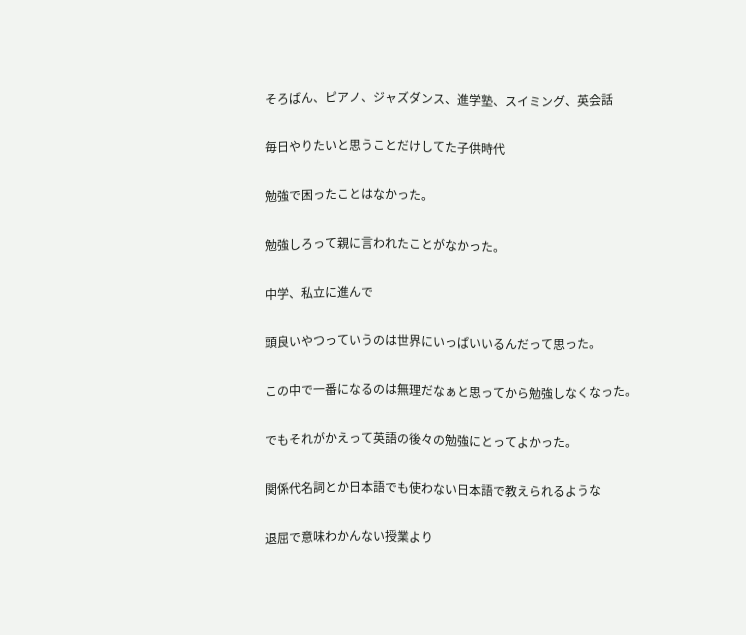そろばん、ピアノ、ジャズダンス、進学塾、スイミング、英会話

毎日やりたいと思うことだけしてた子供時代

勉強で困ったことはなかった。

勉強しろって親に言われたことがなかった。

中学、私立に進んで

頭良いやつっていうのは世界にいっぱいいるんだって思った。

この中で一番になるのは無理だなぁと思ってから勉強しなくなった。

でもそれがかえって英語の後々の勉強にとってよかった。

関係代名詞とか日本語でも使わない日本語で教えられるような

退屈で意味わかんない授業より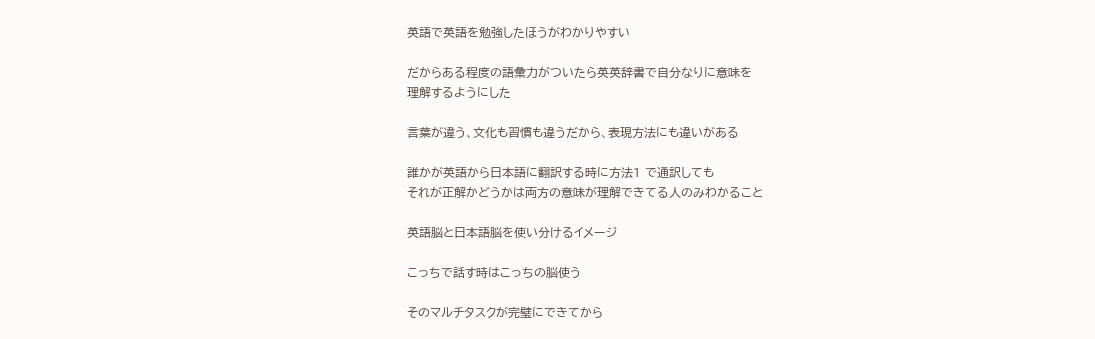英語で英語を勉強したほうがわかりやすい

だからある程度の語彙力がついたら英英辞書で自分なりに意味を
理解するようにした

言葉が違う、文化も習慣も違うだから、表現方法にも違いがある

誰かが英語から日本語に翻訳する時に方法1 で通訳しても
それが正解かどうかは両方の意味が理解できてる人のみわかること

英語脳と日本語脳を使い分けるイメージ

こっちで話す時はこっちの脳使う

そのマルチタスクが完璧にできてから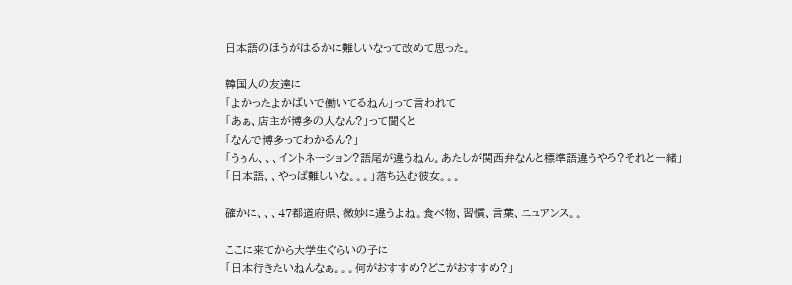日本語のほうがはるかに難しいなって改めて思った。

韓国人の友達に
「よかったよかばいで働いてるねん」って言われて
「あぁ、店主が博多の人なん?」って聞くと
「なんで博多ってわかるん?」
「うぅん、、、イントネーション?語尾が違うねん。あたしが関西弁なんと標準語違うやろ?それと一緒」
「日本語、、やっぱ難しいな。。。」落ち込む彼女。。。

確かに、、、47都道府県、微妙に違うよね。食べ物、習慣、言葉、ニュアンス。。

ここに来てから大学生ぐらいの子に
「日本行きたいねんなぁ。。。何がおすすめ?どこがおすすめ?」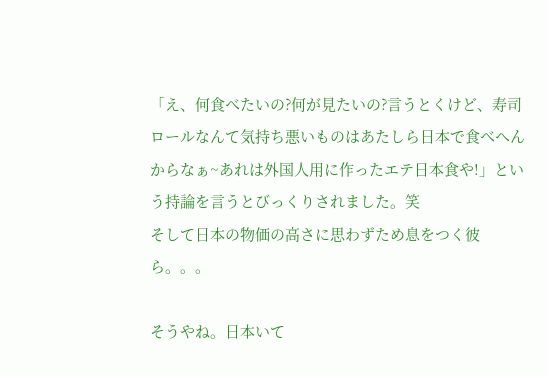「え、何食べたいの?何が見たいの?言うとくけど、寿司ロールなんて気持ち悪いものはあたしら日本で食べへんからなぁ~あれは外国人用に作ったエテ日本食や!」という持論を言うとびっくりされました。笑
そして日本の物価の高さに思わずため息をつく彼ら。。。

そうやね。日本いて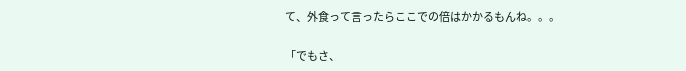て、外食って言ったらここでの倍はかかるもんね。。。

「でもさ、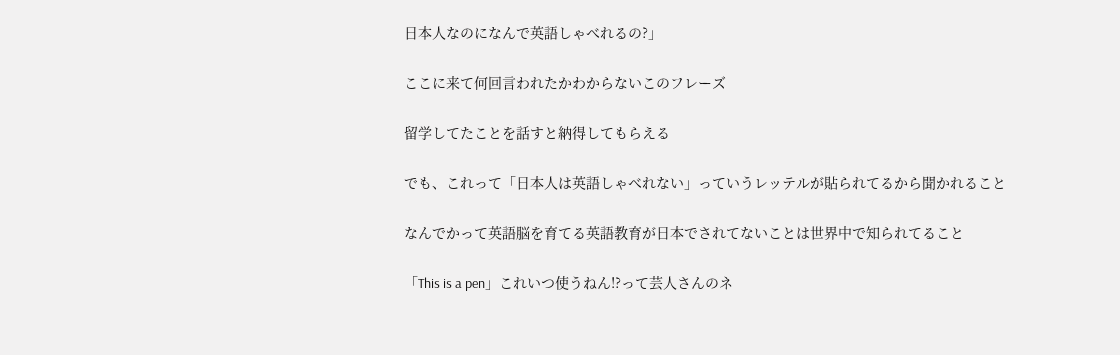日本人なのになんで英語しゃべれるの?」

ここに来て何回言われたかわからないこのフレーズ

留学してたことを話すと納得してもらえる

でも、これって「日本人は英語しゃべれない」っていうレッテルが貼られてるから聞かれること

なんでかって英語脳を育てる英語教育が日本でされてないことは世界中で知られてること

「This is a pen」これいつ使うねん!?って芸人さんのネ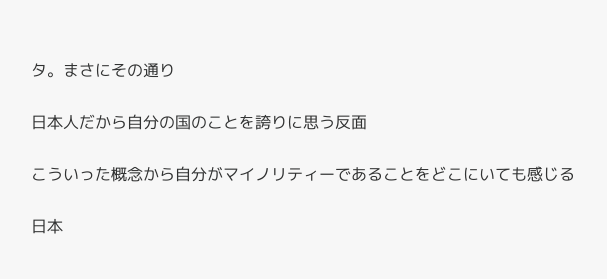タ。まさにその通り

日本人だから自分の国のことを誇りに思う反面

こういった概念から自分がマイノリティーであることをどこにいても感じる

日本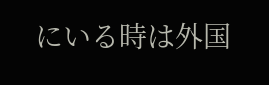にいる時は外国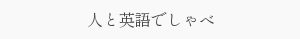人と英語でしゃべ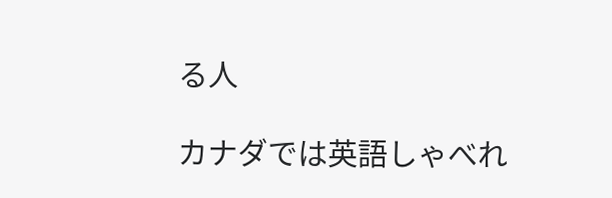る人

カナダでは英語しゃべれ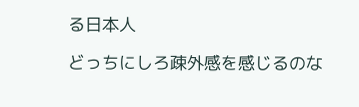る日本人

どっちにしろ疎外感を感じるのな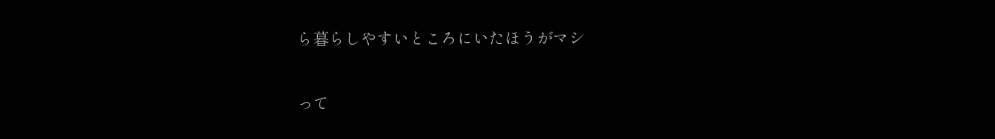ら暮らしやすいところにいたほうがマシ

って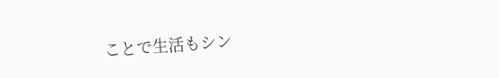ことで生活もシン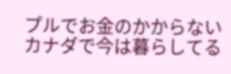プルでお金のかからないカナダで今は暮らしてる